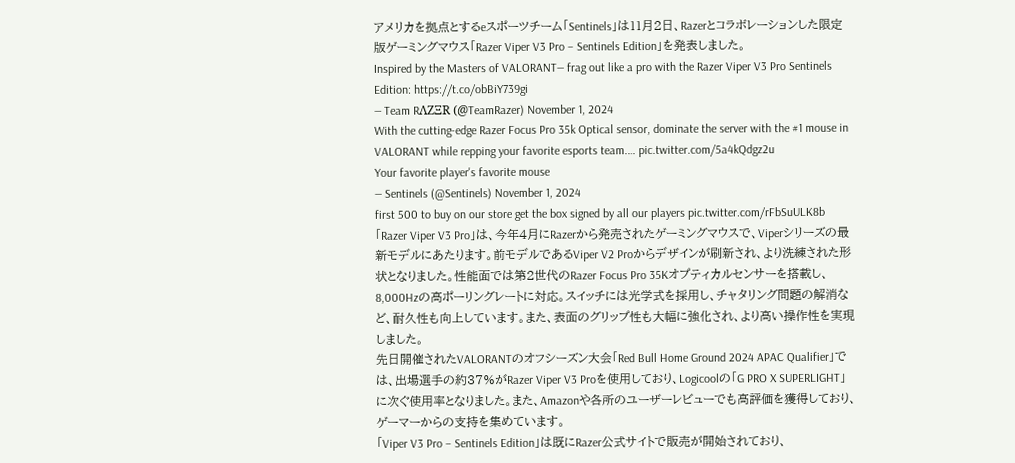アメリカを拠点とするeスポーツチーム「Sentinels」は11月2日、Razerとコラボレーションした限定版ゲーミングマウス「Razer Viper V3 Pro – Sentinels Edition」を発表しました。
Inspired by the Masters of VALORANT— frag out like a pro with the Razer Viper V3 Pro Sentinels Edition: https://t.co/obBiY739gi
— Team RΛZΞR (@TeamRazer) November 1, 2024
With the cutting-edge Razer Focus Pro 35k Optical sensor, dominate the server with the #1 mouse in VALORANT while repping your favorite esports team.… pic.twitter.com/5a4kQdgz2u
Your favorite player's favorite mouse
— Sentinels (@Sentinels) November 1, 2024
first 500 to buy on our store get the box signed by all our players pic.twitter.com/rFbSuULK8b
「Razer Viper V3 Pro」は、今年4月にRazerから発売されたゲーミングマウスで、Viperシリーズの最新モデルにあたります。前モデルであるViper V2 Proからデザインが刷新され、より洗練された形状となりました。性能面では第2世代のRazer Focus Pro 35Kオプティカルセンサーを搭載し、8,000Hzの高ポーリングレートに対応。スイッチには光学式を採用し、チャタリング問題の解消など、耐久性も向上しています。また、表面のグリップ性も大幅に強化され、より高い操作性を実現しました。
先日開催されたVALORANTのオフシーズン大会「Red Bull Home Ground 2024 APAC Qualifier」では、出場選手の約37%がRazer Viper V3 Proを使用しており、Logicoolの「G PRO X SUPERLIGHT」に次ぐ使用率となりました。また、Amazonや各所のユーザーレビューでも高評価を獲得しており、ゲーマーからの支持を集めています。
「Viper V3 Pro – Sentinels Edition」は既にRazer公式サイトで販売が開始されており、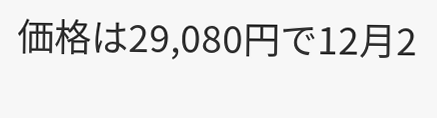価格は29,080円で12月2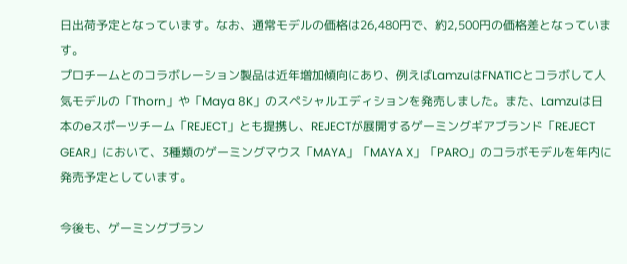日出荷予定となっています。なお、通常モデルの価格は26,480円で、約2,500円の価格差となっています。
プロチームとのコラボレーション製品は近年増加傾向にあり、例えばLamzuはFNATICとコラボして人気モデルの「Thorn」や「Maya 8K」のスペシャルエディションを発売しました。また、Lamzuは日本のeスポーツチーム「REJECT」とも提携し、REJECTが展開するゲーミングギアブランド「REJECT GEAR」において、3種類のゲーミングマウス「MAYA」「MAYA X」「PARO」のコラボモデルを年内に発売予定としています。

今後も、ゲーミングブラン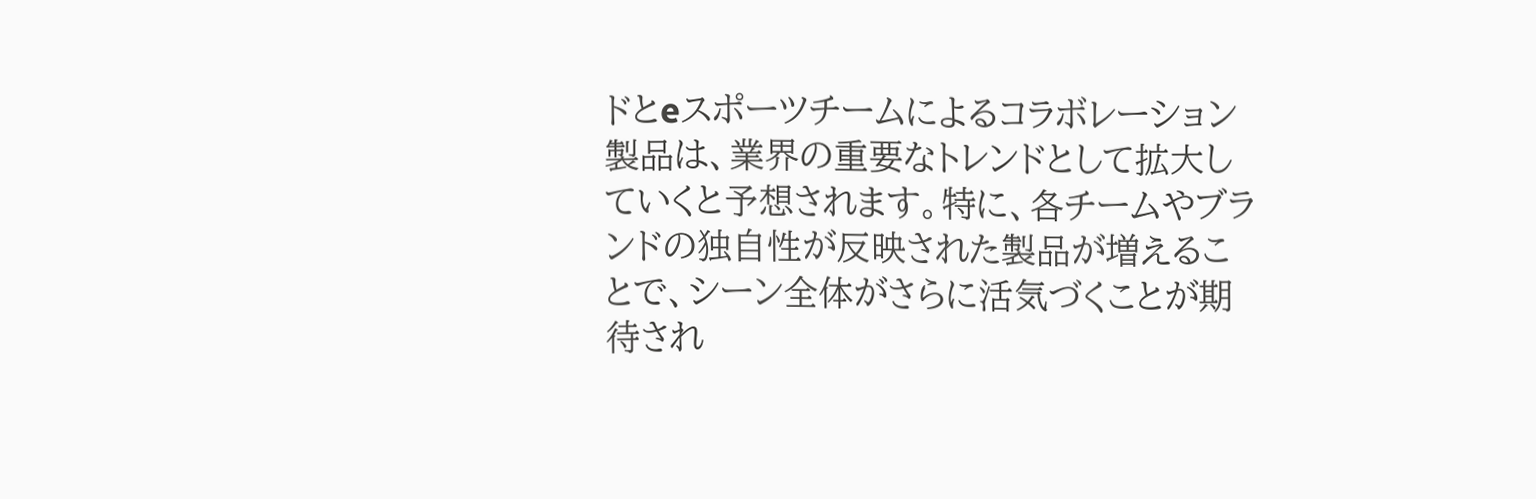ドとeスポーツチームによるコラボレーション製品は、業界の重要なトレンドとして拡大していくと予想されます。特に、各チームやブランドの独自性が反映された製品が増えることで、シーン全体がさらに活気づくことが期待され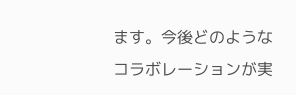ます。今後どのようなコラボレーションが実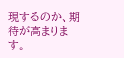現するのか、期待が高まります。